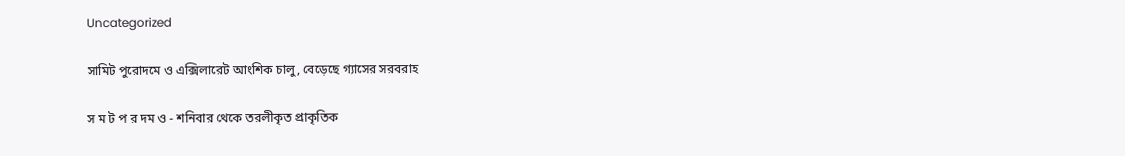Uncategorized

সামিট পুরোদমে ও এক্সিলারেট আংশিক চালু, বেড়েছে গ্যাসের সরবরাহ

স ম ট প র দম ও - শনিবার থেকে তরলীকৃত প্রাকৃতিক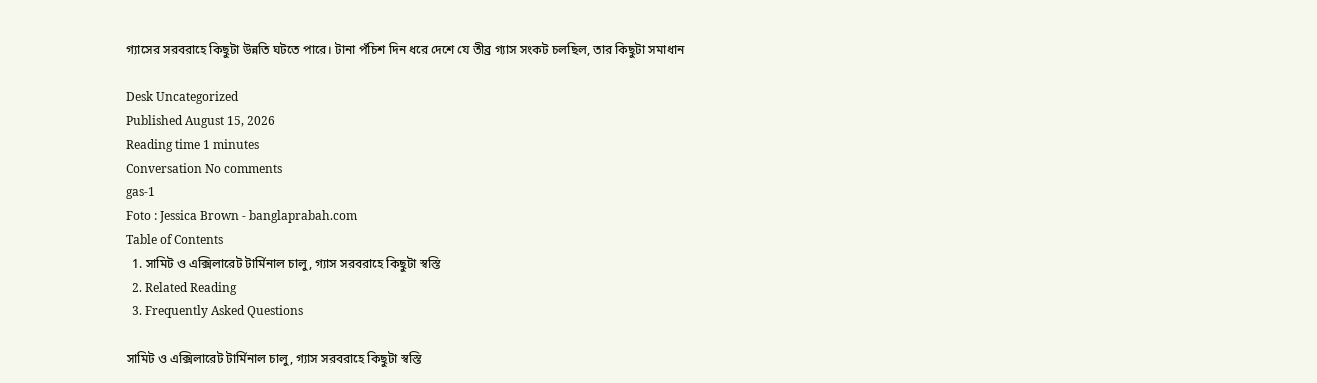গ্যাসের সরবরাহে কিছুটা উন্নতি ঘটতে পারে। টানা পঁচিশ দিন ধরে দেশে যে তীব্র গ্যাস সংকট চলছিল, তার কিছুটা সমাধান

Desk Uncategorized
Published August 15, 2026
Reading time 1 minutes
Conversation No comments
gas-1
Foto : Jessica Brown - banglaprabah.com
Table of Contents
  1. সামিট ও এক্সিলারেট টার্মিনাল চালু, গ্যাস সরবরাহে কিছুটা স্বস্তি
  2. Related Reading
  3. Frequently Asked Questions

সামিট ও এক্সিলারেট টার্মিনাল চালু, গ্যাস সরবরাহে কিছুটা স্বস্তি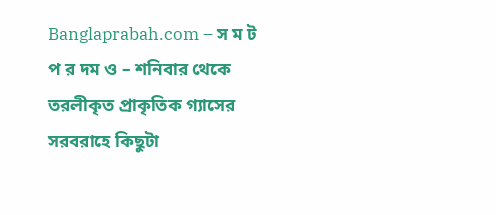Banglaprabah.com – স ম ট প র দম ও – শনিবার থেকে তরলীকৃত প্রাকৃতিক গ্যাসের সরবরাহে কিছুটা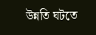উন্নতি ঘটতে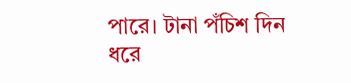পারে। টানা পঁচিশ দিন ধরে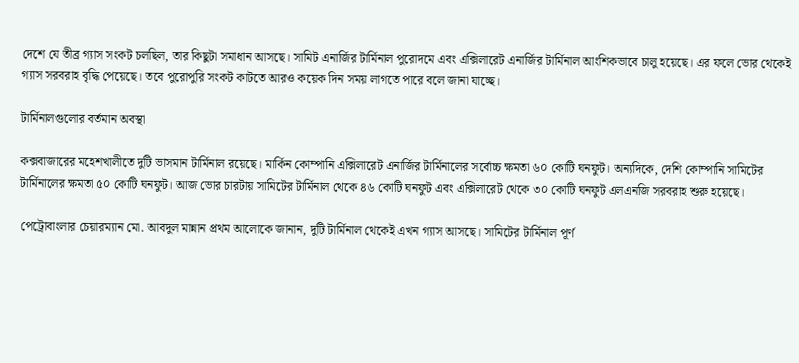দেশে যে তীব্র গ্যাস সংকট চলছিল, তার কিছুটা সমাধান আসছে। সামিট এনার্জির টার্মিনাল পুরোদমে এবং এক্সিলারেট এনার্জির টার্মিনাল আংশিকভাবে চালু হয়েছে। এর ফলে ভোর থেকেই গ্যাস সরবরাহ বৃদ্ধি পেয়েছে। তবে পুরোপুরি সংকট কাটতে আরও কয়েক দিন সময় লাগতে পারে বলে জানা যাচ্ছে।

টার্মিনালগুলোর বর্তমান অবস্থা

কক্সবাজারের মহেশখালীতে দুটি ভাসমান টার্মিনাল রয়েছে। মার্কিন কোম্পানি এক্সিলারেট এনার্জির টার্মিনালের সর্বোচ্চ ক্ষমতা ৬০ কোটি ঘনফুট। অন্যদিকে, দেশি কোম্পানি সামিটের টার্মিনালের ক্ষমতা ৫০ কোটি ঘনফুট। আজ ভোর চারটায় সামিটের টার্মিনাল থেকে ৪৬ কোটি ঘনফুট এবং এক্সিলারেট থেকে ৩০ কোটি ঘনফুট এলএনজি সরবরাহ শুরু হয়েছে।

পেট্রোবাংলার চেয়ারম্যান মো. আবদুল মান্নান প্রথম আলোকে জানান, দুটি টার্মিনাল থেকেই এখন গ্যাস আসছে। সামিটের টার্মিনাল পূর্ণ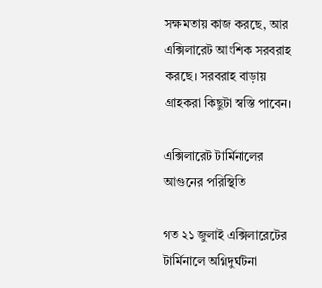সক্ষমতায় কাজ করছে, আর এক্সিলারেট আংশিক সরবরাহ করছে। সরবরাহ বাড়ায় গ্রাহকরা কিছুটা স্বস্তি পাবেন।

এক্সিলারেট টার্মিনালের আগুনের পরিস্থিতি

গত ২১ জুলাই এক্সিলারেটের টার্মিনালে অগ্নিদুর্ঘটনা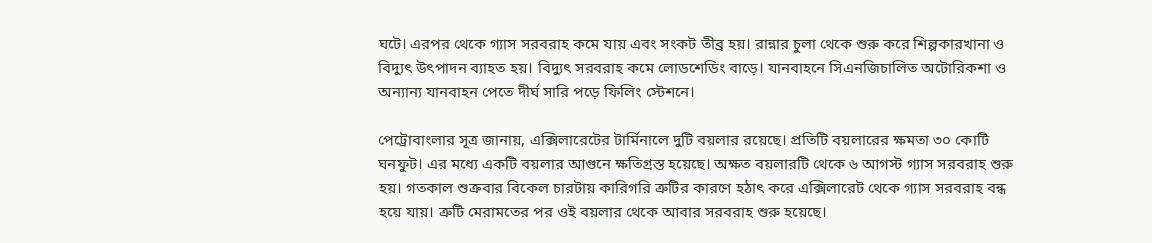ঘটে। এরপর থেকে গ্যাস সরবরাহ কমে যায় এবং সংকট তীব্র হয়। রান্নার চুলা থেকে শুরু করে শিল্পকারখানা ও বিদ্যুৎ উৎপাদন ব্যাহত হয়। বিদ্যুৎ সরবরাহ কমে লোডশেডিং বাড়ে। যানবাহনে সিএনজিচালিত অটোরিকশা ও অন্যান্য যানবাহন পেতে দীর্ঘ সারি পড়ে ফিলিং স্টেশনে।

পেট্রোবাংলার সূত্র জানায়, এক্সিলারেটের টার্মিনালে দুটি বয়লার রয়েছে। প্রতিটি বয়লারের ক্ষমতা ৩০ কোটি ঘনফুট। এর মধ্যে একটি বয়লার আগুনে ক্ষতিগ্রস্ত হয়েছে। অক্ষত বয়লারটি থেকে ৬ আগস্ট গ্যাস সরবরাহ শুরু হয়। গতকাল শুক্রবার বিকেল চারটায় কারিগরি ত্রুটির কারণে হঠাৎ করে এক্সিলারেট থেকে গ্যাস সরবরাহ বন্ধ হয়ে যায়। ত্রুটি মেরামতের পর ওই বয়লার থেকে আবার সরবরাহ শুরু হয়েছে।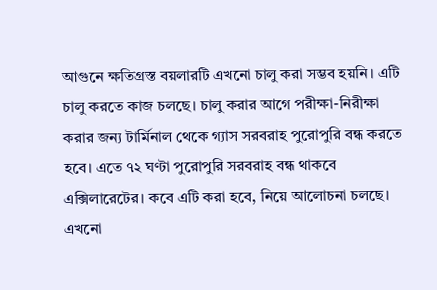আগুনে ক্ষতিগ্রস্ত বয়লারটি এখনো চালু করা সম্ভব হয়নি। এটি চালু করতে কাজ চলছে। চালু করার আগে পরীক্ষা-নিরীক্ষা করার জন্য টার্মিনাল থেকে গ্যাস সরবরাহ পুরোপুরি বন্ধ করতে হবে। এতে ৭২ ঘণ্টা পুরোপুরি সরবরাহ বন্ধ থাকবে এক্সিলারেটের। কবে এটি করা হবে, নিয়ে আলোচনা চলছে। এখনো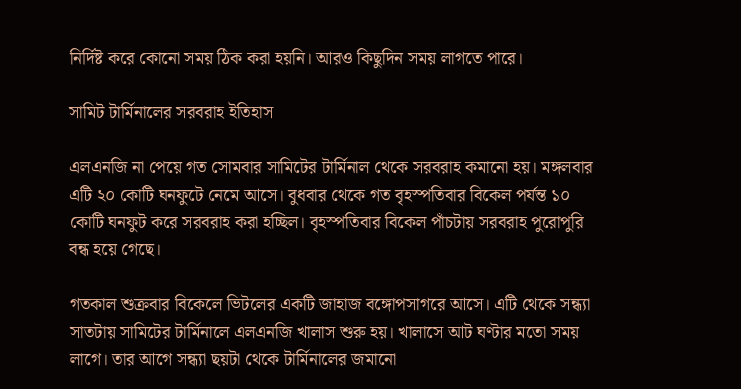নির্দিষ্ট করে কোনো সময় ঠিক করা হয়নি। আরও কিছুদিন সময় লাগতে পারে।

সামিট টার্মিনালের সরবরাহ ইতিহাস

এলএনজি না পেয়ে গত সোমবার সামিটের টার্মিনাল থেকে সরবরাহ কমানো হয়। মঙ্গলবার এটি ২০ কোটি ঘনফুটে নেমে আসে। বুধবার থেকে গত বৃহস্পতিবার বিকেল পর্যন্ত ১০ কোটি ঘনফুট করে সরবরাহ করা হচ্ছিল। বৃহস্পতিবার বিকেল পাঁচটায় সরবরাহ পুরোপুরি বন্ধ হয়ে গেছে।

গতকাল শুক্রবার বিকেলে ভিটলের একটি জাহাজ বঙ্গোপসাগরে আসে। এটি থেকে সন্ধ্যা সাতটায় সামিটের টার্মিনালে এলএনজি খালাস শুরু হয়। খালাসে আট ঘণ্টার মতো সময় লাগে। তার আগে সন্ধ্যা ছয়টা থেকে টার্মিনালের জমানো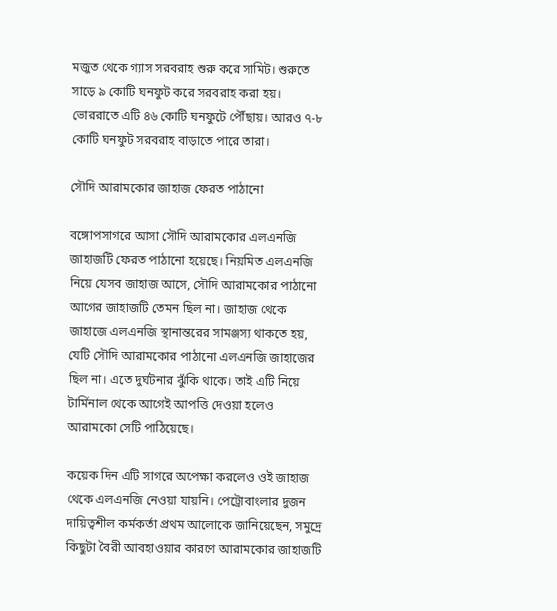মজুত থেকে গ্যাস সরবরাহ শুরু করে সামিট। শুরুতে সাড়ে ৯ কোটি ঘনফুট করে সরবরাহ করা হয়। ভোররাতে এটি ৪৬ কোটি ঘনফুটে পৌঁছায়। আরও ৭-৮ কোটি ঘনফুট সরবরাহ বাড়াতে পারে তারা।

সৌদি আরামকোর জাহাজ ফেরত পাঠানো

বঙ্গোপসাগরে আসা সৌদি আরামকোর এলএনজি জাহাজটি ফেরত পাঠানো হয়েছে। নিয়মিত এলএনজি নিয়ে যেসব জাহাজ আসে, সৌদি আরামকোর পাঠানো আগের জাহাজটি তেমন ছিল না। জাহাজ থেকে জাহাজে এলএনজি স্থানান্তরের সামঞ্জস্য থাকতে হয়, যেটি সৌদি আরামকোর পাঠানো এলএনজি জাহাজের ছিল না। এতে দুর্ঘটনার ঝুঁকি থাকে। তাই এটি নিয়ে টার্মিনাল থেকে আগেই আপত্তি দেওয়া হলেও আরামকো সেটি পাঠিয়েছে।

কয়েক দিন এটি সাগরে অপেক্ষা করলেও ওই জাহাজ থেকে এলএনজি নেওয়া যায়নি। পেট্রোবাংলার দুজন দায়িত্বশীল কর্মকর্তা প্রথম আলোকে জানিয়েছেন, সমুদ্রে কিছুটা বৈরী আবহাওয়ার কারণে আরামকোর জাহাজটি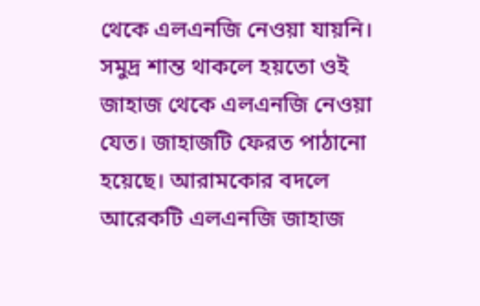থেকে এলএনজি নেওয়া যায়নি। সমুদ্র শান্ত থাকলে হয়তো ওই জাহাজ থেকে এলএনজি নেওয়া যেত। জাহাজটি ফেরত পাঠানো হয়েছে। আরামকোর বদলে আরেকটি এলএনজি জাহাজ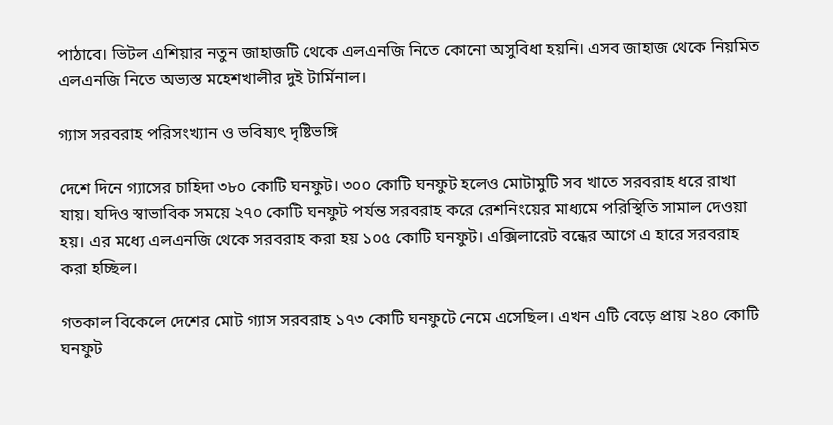পাঠাবে। ভিটল এশিয়ার নতুন জাহাজটি থেকে এলএনজি নিতে কোনো অসুবিধা হয়নি। এসব জাহাজ থেকে নিয়মিত এলএনজি নিতে অভ্যস্ত মহেশখালীর দুই টার্মিনাল।

গ্যাস সরবরাহ পরিসংখ্যান ও ভবিষ্যৎ দৃষ্টিভঙ্গি

দেশে দিনে গ্যাসের চাহিদা ৩৮০ কোটি ঘনফুট। ৩০০ কোটি ঘনফুট হলেও মোটামুটি সব খাতে সরবরাহ ধরে রাখা যায়। যদিও স্বাভাবিক সময়ে ২৭০ কোটি ঘনফুট পর্যন্ত সরবরাহ করে রেশনিংয়ের মাধ্যমে পরিস্থিতি সামাল দেওয়া হয়। এর মধ্যে এলএনজি থেকে সরবরাহ করা হয় ১০৫ কোটি ঘনফুট। এক্সিলারেট বন্ধের আগে এ হারে সরবরাহ করা হচ্ছিল।

গতকাল বিকেলে দেশের মোট গ্যাস সরবরাহ ১৭৩ কোটি ঘনফুটে নেমে এসেছিল। এখন এটি বেড়ে প্রায় ২৪০ কোটি ঘনফুট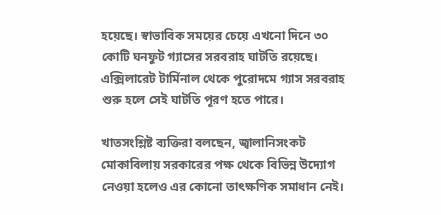হয়েছে। স্বাভাবিক সময়ের চেয়ে এখনো দিনে ৩০ কোটি ঘনফুট গ্যাসের সরবরাহ ঘাটতি রয়েছে। এক্সিলারেট টার্মিনাল থেকে পুরোদমে গ্যাস সরবরাহ শুরু হলে সেই ঘাটতি পূরণ হতে পারে।

খাতসংশ্লিষ্ট ব্যক্তিরা বলছেন, জ্বালানিসংকট মোকাবিলায় সরকারের পক্ষ থেকে বিভিন্ন উদ্যোগ নেওয়া হলেও এর কোনো তাৎক্ষণিক সমাধান নেই।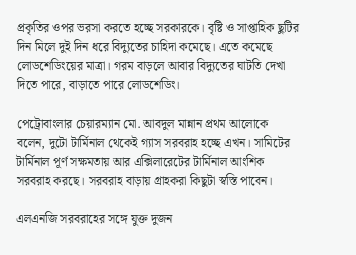প্রকৃতির ওপর ভরসা করতে হচ্ছে সরকারকে। বৃষ্টি ও সাপ্তাহিক ছুটির দিন মিলে দুই দিন ধরে বিদ্যুতের চাহিদা কমেছে। এতে কমেছে লোডশেডিংয়ের মাত্রা। গরম বাড়লে আবার বিদ্যুতের ঘাটতি দেখা দিতে পারে, বাড়াতে পারে লোডশেডিং।

পেট্রোবাংলার চেয়ারম্যান মো. আবদুল মান্নান প্রথম আলোকে বলেন, দুটো টার্মিনাল থেকেই গ্যাস সরবরাহ হচ্ছে এখন। সামিটের টার্মিনাল পূর্ণ সক্ষমতায় আর এক্সিলারেটের টার্মিনাল আংশিক সরবরাহ করছে। সরবরাহ বাড়ায় গ্রাহকরা কিছুটা স্বস্তি পাবেন।

এলএনজি সরবরাহের সঙ্গে যুক্ত দুজন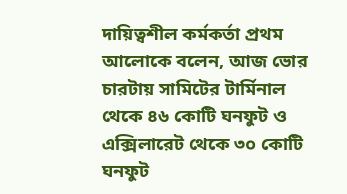দায়িত্বশীল কর্মকর্তা প্রথম আলোকে বলেন, আজ ভোর চারটায় সামিটের টার্মিনাল থেকে ৪৬ কোটি ঘনফুট ও এক্সিলারেট থেকে ৩০ কোটি ঘনফুট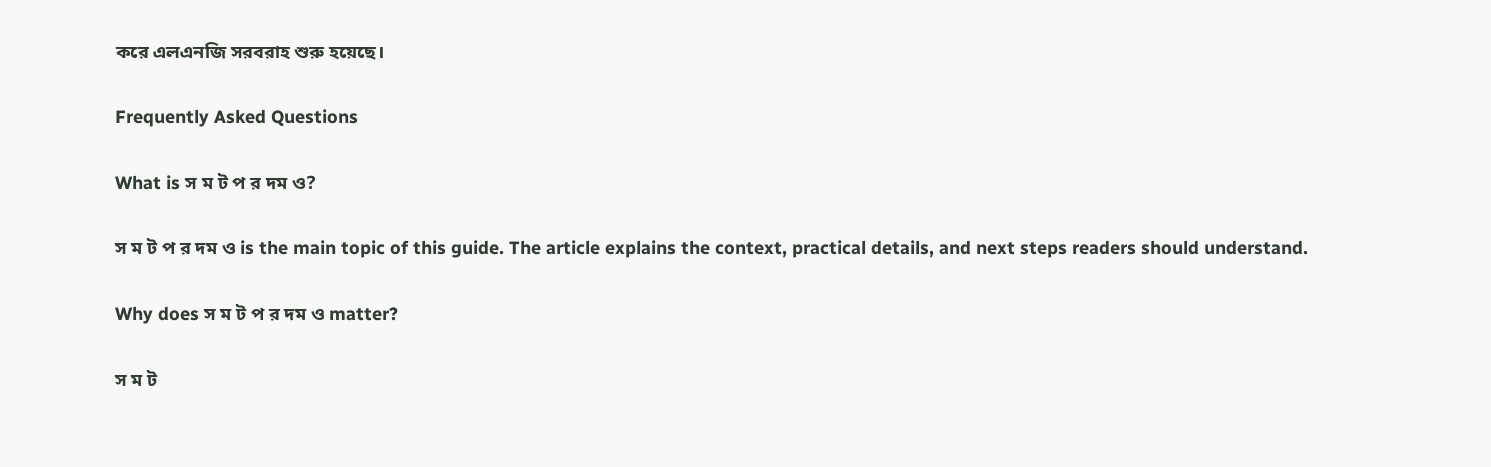করে এলএনজি সরবরাহ শুরু হয়েছে।

Frequently Asked Questions

What is স ম ট প র দম ও?

স ম ট প র দম ও is the main topic of this guide. The article explains the context, practical details, and next steps readers should understand.

Why does স ম ট প র দম ও matter?

স ম ট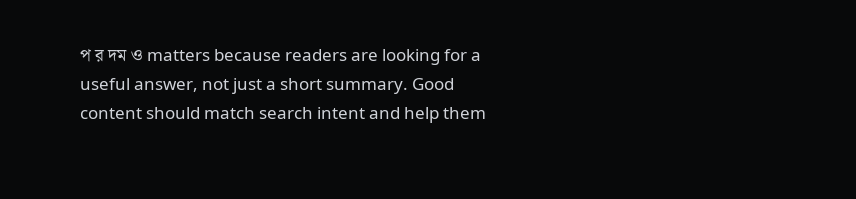প র দম ও matters because readers are looking for a useful answer, not just a short summary. Good content should match search intent and help them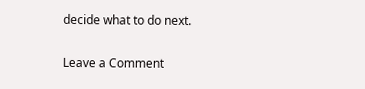decide what to do next.

Leave a Comment